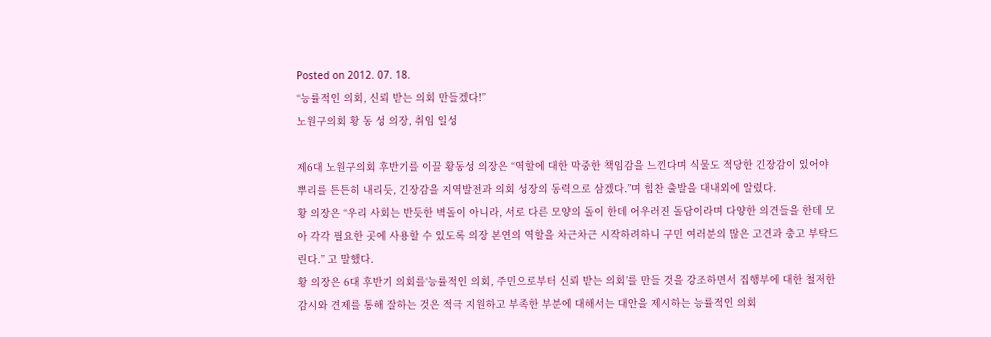Posted on 2012. 07. 18.
“능률적인 의회, 신뢰 받는 의회 만들겠다!”
노원구의회 황 동 성 의장, 취임 일성

제6대 노원구의회 후반기를 이끌 황동성 의장은 “역할에 대한 막중한 책임감을 느낀다며 식물도 적당한 긴장감이 있어야 뿌리를 튼튼히 내리듯, 긴장감을 지역발전과 의회 성장의 동력으로 삼겠다.”며 힘찬 출발을 대내외에 알렸다.
황 의장은 “우리 사회는 반듯한 벽돌이 아니라, 서로 다른 모양의 돌이 한데 어우러진 돌담이라며 다양한 의견들을 한데 모아 각각 필요한 곳에 사용할 수 있도록 의장 본연의 역할을 차근차근 시작하려하니 구민 여러분의 많은 고견과 충고 부탁드린다.” 고 말했다.
황 의장은 6대 후반기 의회를‘능률적인 의회, 주민으로부터 신뢰 받는 의회’를 만들 것을 강조하면서 집행부에 대한 철저한 감시와 견제를 통해 잘하는 것은 적극 지원하고 부족한 부분에 대해서는 대안을 제시하는 능률적인 의회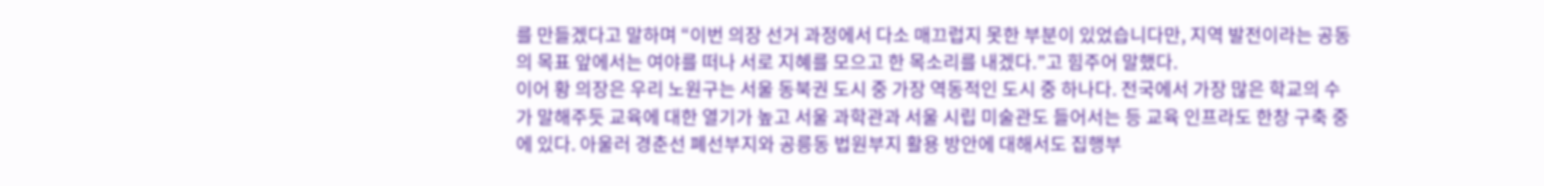를 만들겠다고 말하며 “이번 의장 선거 과정에서 다소 매끄럽지 못한 부분이 있었습니다만, 지역 발전이라는 공동의 목표 앞에서는 여야를 떠나 서로 지혜를 모으고 한 목소리를 내겠다.”고 힘주어 말했다.
이어 황 의장은 우리 노원구는 서울 동북권 도시 중 가장 역동적인 도시 중 하나다. 전국에서 가장 많은 학교의 수가 말해주듯 교육에 대한 열기가 높고 서울 과학관과 서울 시립 미술관도 들어서는 등 교육 인프라도 한창 구축 중에 있다. 아울러 경춘선 폐선부지와 공릉동 법원부지 활용 방안에 대해서도 집행부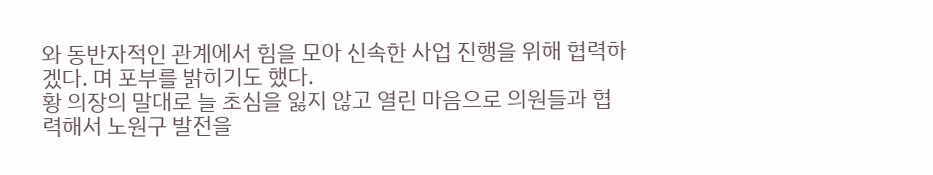와 동반자적인 관계에서 힘을 모아 신속한 사업 진행을 위해 협력하겠다. 며 포부를 밝히기도 했다.
황 의장의 말대로 늘 초심을 잃지 않고 열린 마음으로 의원들과 협력해서 노원구 발전을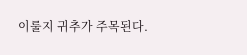이룰지 귀추가 주목된다.